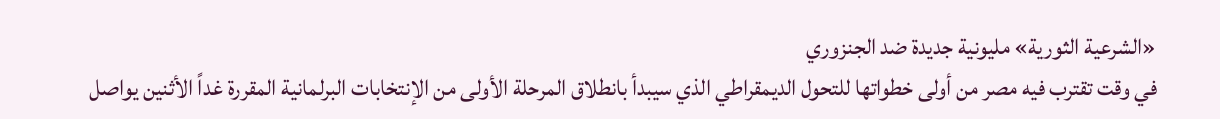«الشرعية الثورية» مليونية جديدة ضد الجنزوري
في وقت تقترب فيه مصر من أولى خطواتها للتحول الديمقراطي الذي سيبدأ بانطلاق المرحلة الأولى من الإنتخابات البرلمانية المقررة غداً الأثنين يواصل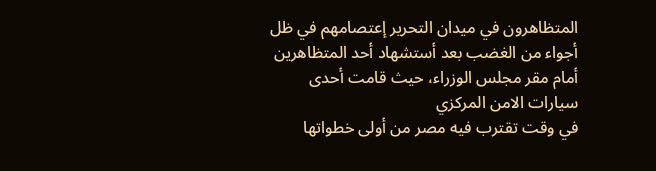المتظاهرون في ميدان التحرير إعتصامهم في ظل أجواء من الغضب بعد أستشهاد أحد المتظاهرين أمام مقر مجلس الوزراء، حيث قامت أحدى سيارات الامن المركزي
في وقت تقترب فيه مصر من أولى خطواتها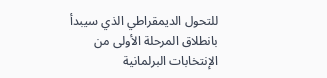للتحول الديمقراطي الذي سيبدأ بانطلاق المرحلة الأولى من الإنتخابات البرلمانية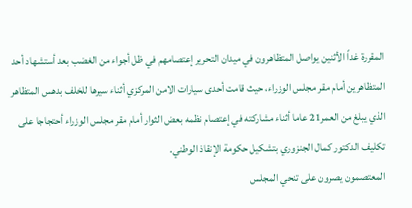المقررة غداً الأثنين يواصل المتظاهرون في ميدان التحرير إعتصامهم في ظل أجواء من الغضب بعد أستشهاد أحد المتظاهرين أمام مقر مجلس الوزراء، حيث قامت أحدى سيارات الامن المركزي أثناء سيرها للخلف بدهس المتظاهر الذي يبلغ من العمر21 عاما أثناء مشاركته في إعتصام نظمه بعض الثوار أمام مقر مجلس الوزراء أحتجاجا على تكليف الدكتور كمال الجنزوري بتشكيل حكومة الإنقاذ الوطني.
المعتصمون يصرون على تنحي المجلس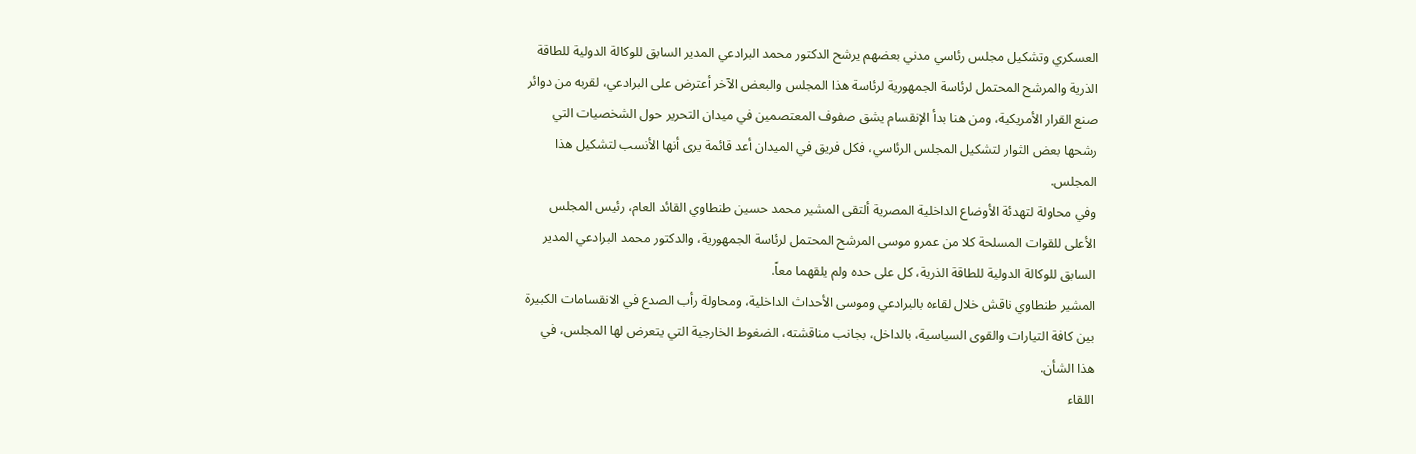العسكري وتشكيل مجلس رئاسي مدني بعضهم يرشح الدكتور محمد البرادعي المدير السابق للوكالة الدولية للطاقة الذرية والمرشح المحتمل لرئاسة الجمهورية لرئاسة هذا المجلس والبعض الآخر أعترض على البرادعي، لقربه من دوائر صنع القرار الأمريكية، ومن هنا بدأ الإنقسام يشق صفوف المعتصمين في ميدان التحرير حول الشخصيات التي رشحها بعض الثوار لتشكيل المجلس الرئاسي، فكل فريق في الميدان أعد قائمة يرى أنها الأنسب لتشكيل هذا المجلس.
وفي محاولة لتهدئة الأوضاع الداخلية المصرية ألتقى المشير محمد حسين طنطاوي القائد العام، رئيس المجلس الأعلى للقوات المسلحة كلا من عمرو موسى المرشح المحتمل لرئاسة الجمهورية، والدكتور محمد البرادعي المدير السابق للوكالة الدولية للطاقة الذرية، كل على حده ولم يلقهما معاً.
المشير طنطاوي ناقش خلال لقاءه بالبرادعي وموسى الأحداث الداخلية، ومحاولة رأب الصدع في الانقسامات الكبيرة بين كافة التيارات والقوى السياسية، بالداخل، بجانب مناقشته، الضغوط الخارجية التي يتعرض لها المجلس، في هذا الشأن.
اللقاء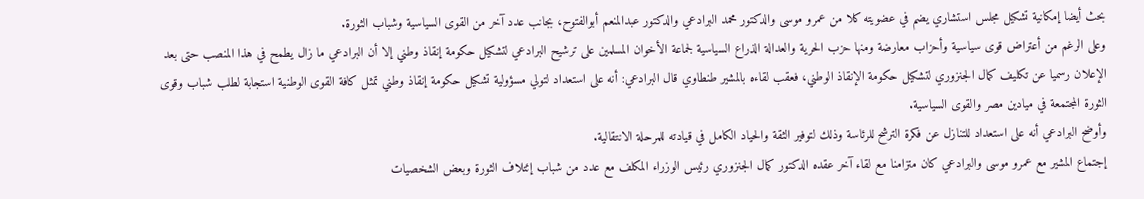بحث أيضا إمكانية تشكيل مجلس استشاري يضم في عضويته كلا من عمرو موسى والدكتور محمد البرادعي والدكتور عبدالمنعم أبوالفتوح، بجانب عدد آخر من القوى السياسية وشباب الثورة.
وعلى الرغم من أعتراض قوى سياسية وأحزاب معارضة ومنها حزب الحرية والعدالة الذراع السياسية لجماعة الأخوان المسلمين على ترشيح البرادعي لتشكيل حكومة إنقاذ وطني إلا أن البرادعي ما زال يطمح في هذا المنصب حتى بعد الإعلان رسميا عن تكليف كمال الجنزوري لتشكيل حكومة الإنقاذ الوطني، فعقب لقاءه بالمشير طنطاوي قال البرادعي: أنه على استعداد لتولي مسؤولية تشكيل حكومة إنقاذ وطني تمثل كافة القوى الوطنية استجابة لطلب شباب وقوى الثورة المجتمعة في ميادين مصر والقوى السياسية.
وأوضح البرادعي أنه على استعداد للتنازل عن فكرة الترشح للرئاسة وذلك لتوفير الثقة والحياد الكامل في قيادته للمرحلة الانتقالية.
إجتماع المشير مع عمرو موسى والبرادعي كان متزامنا مع لقاء آخر عقده الدكتور كمال الجنزوري رئيس الوزراء المكلف مع عدد من شباب إئتلاف الثورة وبعض الشخصيات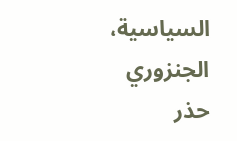السياسية، الجنزوري حذر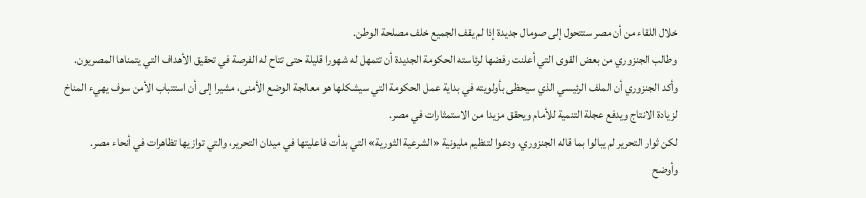خلال اللقاء من أن مصر ستتحول إلى صومال جديدة إذا لم يقف الجميع خلف مصلحة الوطن.
وطالب الجنزوري من بعض القوى التي أعلنت رفضها لرئاسته الحكومة الجديدة أن تتمهل له شهورا قليلة حتى تتاح له الفرصة في تحقيق الأهداف التي يتمناها المصريون.
وأكد الجنزوري أن الملف الرئيسي الذي سيحظى بأولويته في بداية عمل الحكومة التي سيشكلها هو معالجة الوضع الأمنى، مشيرا إلى أن استتباب الأمن سوف يهيء المناخ لزيادة الانتاج ويدفع عجلة التنمية للأمام ويحقق مزيدا من الاستمثارات في مصر.
لكن ثوار التحرير لم يبالوا بما قاله الجنزوري، ودعوا لتنظيم مليونية «الشرعية الثورية» التي بدأت فاعليتها في ميدان التحرير، والتي توازيها تظاهرات في أنحاء مصر.
وأوضح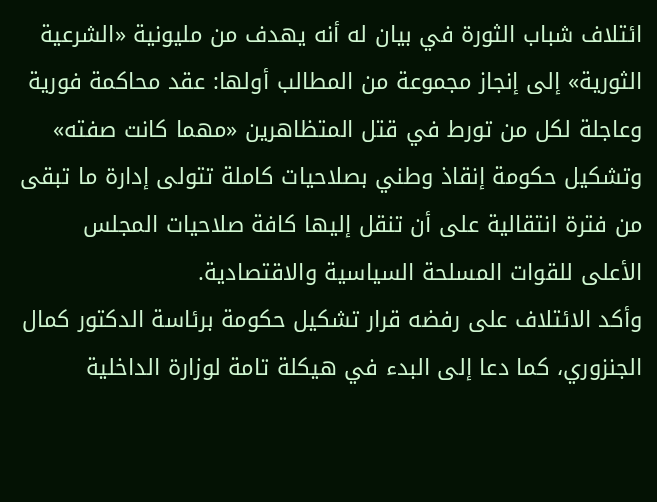ائتلاف شباب الثورة في بيان له أنه يهدف من مليونية «الشرعية الثورية» إلى إنجاز مجموعة من المطالب أولها: عقد محاكمة فورية وعاجلة لكل من تورط في قتل المتظاهرين «مهما كانت صفته» وتشكيل حكومة إنقاذ وطني بصلاحيات كاملة تتولى إدارة ما تبقى من فترة انتقالية على أن تنقل إليها كافة صلاحيات المجلس الأعلى للقوات المسلحة السياسية والاقتصادية.
وأكد الائتلاف على رفضه قرار تشكيل حكومة برئاسة الدكتور كمال الجنزوري، كما دعا إلى البدء في هيكلة تامة لوزارة الداخلية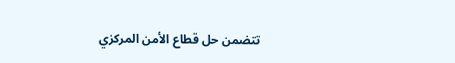تتضمن حل قطاع الأمن المركزي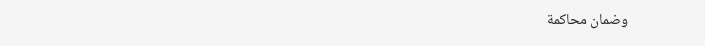وضمان محاكمة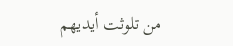من تلوثت أيديهم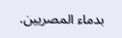بدماء المصريين.